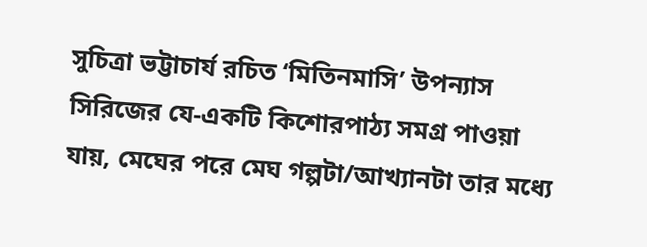সুচিত্রা ভট্টাচার্য রচিত ‘মিতিনমাসি’ উপন্যাস সিরিজের যে-একটি কিশোরপাঠ্য সমগ্র পাওয়া যায়, মেঘের পরে মেঘ গল্পটা/আখ্যানটা তার মধ্যে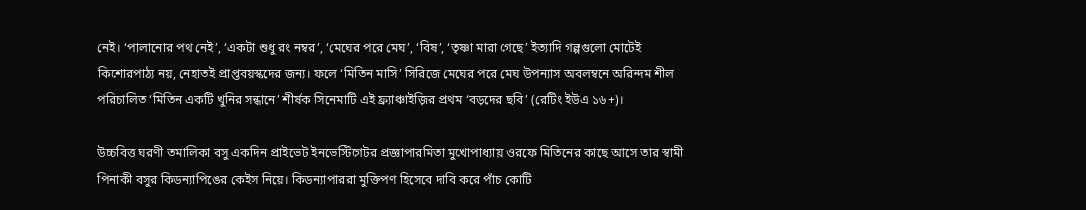নেই। ‘পালানোর পথ নেই’, ‘একটা শুধু রং নম্বর’, ‘মেঘের পরে মেঘ’, ‘বিষ’, ‘তৃষ্ণা মারা গেছে’ ইত্যাদি গল্পগুলো মোটেই কিশোরপাঠ্য নয়, নেহাতই প্রাপ্তবয়স্কদের জন্য। ফলে ‘মিতিন মাসি’ সিরিজে মেঘের পরে মেঘ উপন্যাস অবলম্বনে অরিন্দম শীল পরিচালিত ‘মিতিন একটি খুনির সন্ধানে’ শীর্ষক সিনেমাটি এই ফ্র্যাঞ্চাইজ়ির প্রথম ‘বড়দের ছবি’ (রেটিং ইউএ ১৬+)।

উচ্চবিত্ত ঘরণী তমালিকা বসু একদিন প্রাইভেট ইনভেস্টিগেটর প্রজ্ঞাপারমিতা মুখোপাধ্যায় ওরফে মিতিনের কাছে আসে তার স্বামী পিনাকী বসুর কিডন্যাপিঙের কেইস নিয়ে। কিডন্যাপাররা মুক্তিপণ হিসেবে দাবি করে পাঁচ কোটি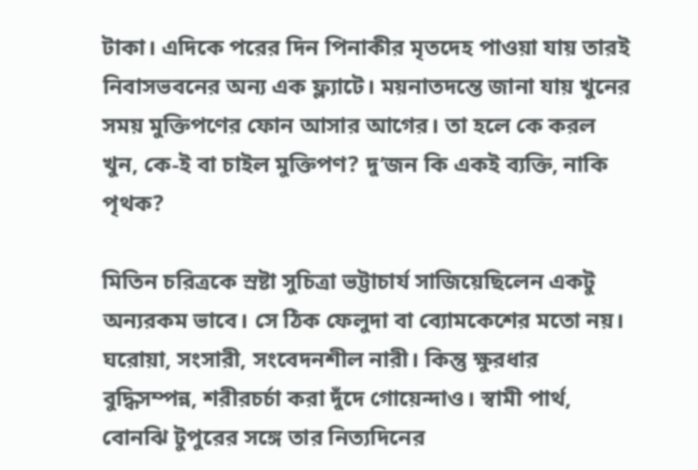টাকা। এদিকে পরের দিন পিনাকীর মৃতদেহ পাওয়া যায় তারই নিবাসভবনের অন্য এক ফ্ল্যাটে। ময়নাতদন্তে জানা যায় খুনের সময় মুক্তিপণের ফোন আসার আগের। তা হলে কে করল খুন, কে-ই বা চাইল মুক্তিপণ? দু’জন কি একই ব্যক্তি, নাকি পৃথক?

মিতিন চরিত্রকে স্রষ্টা সুচিত্রা ভট্টাচার্য সাজিয়েছিলেন একটু অন্যরকম ভাবে। সে ঠিক ফেলুদা বা ব্যোমকেশের মতো নয়। ঘরোয়া, সংসারী, সংবেদনশীল নারী। কিন্তু ক্ষুরধার বুদ্ধিসম্পন্ন, শরীরচর্চা করা দুঁদে গোয়েন্দাও। স্বামী পার্থ, বোনঝি টুপুরের সঙ্গে তার নিত্যদিনের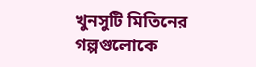খুনসুটি মিতিনের গল্পগুলোকে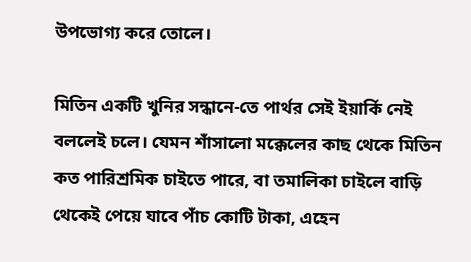উপভোগ্য করে তোলে।

মিতিন একটি খুনির সন্ধানে-তে পার্থর সেই ইয়ার্কি নেই বললেই চলে। যেমন শাঁসালো মক্কেলের কাছ থেকে মিতিন কত পারিশ্রমিক চাইতে পারে, বা তমালিকা চাইলে বাড়ি থেকেই পেয়ে যাবে পাঁচ কোটি টাকা, এহেন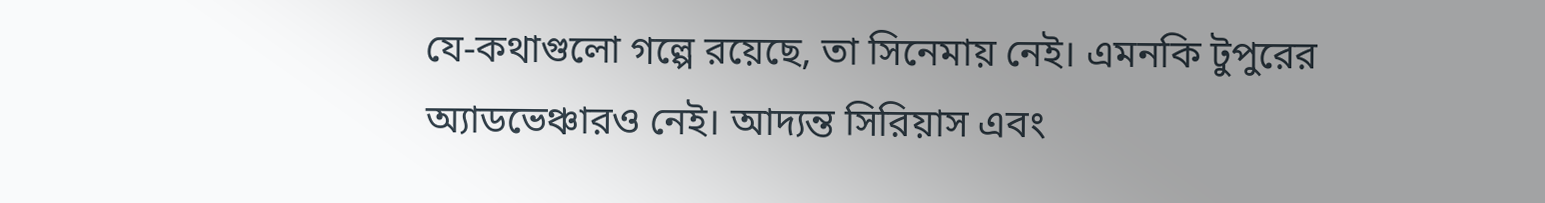যে-কথাগুলো গল্পে রয়েছে, তা সিনেমায় নেই। এমনকি টুপুরের অ্যাডভেঞ্চারও নেই। আদ্যন্ত সিরিয়াস এবং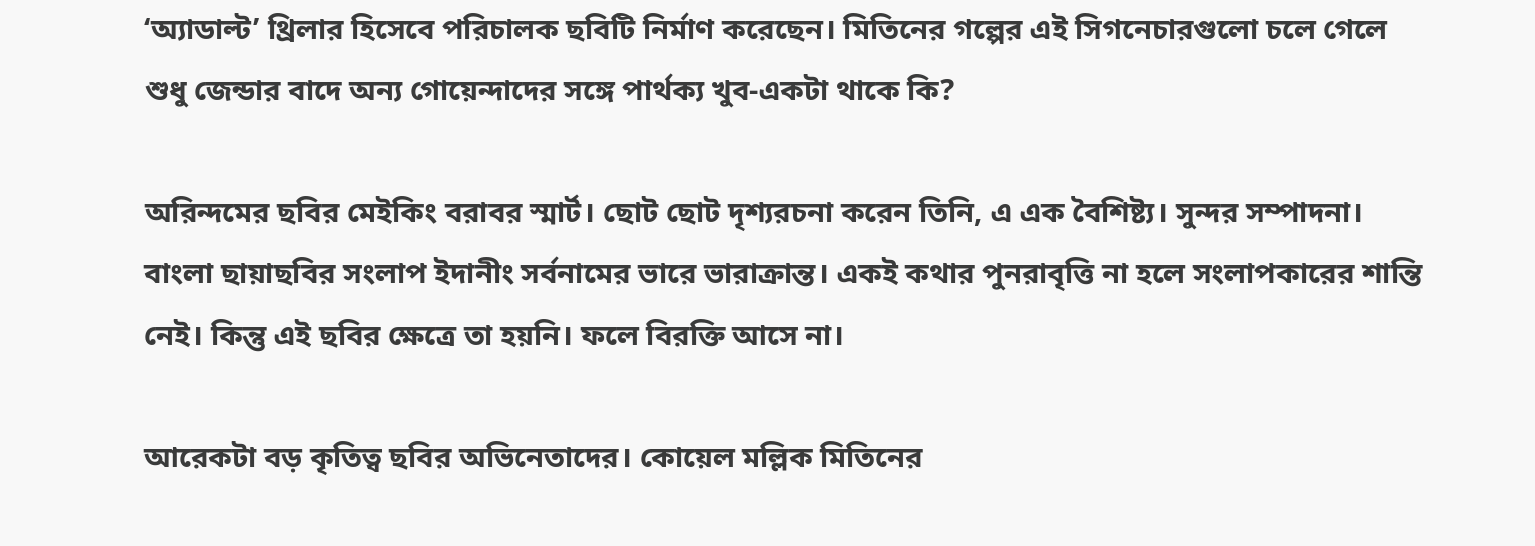‘অ্যাডাল্ট’ থ্রিলার হিসেবে পরিচালক ছবিটি নির্মাণ করেছেন। মিতিনের গল্পের এই সিগনেচারগুলো চলে গেলে শুধু জেন্ডার বাদে অন্য গোয়েন্দাদের সঙ্গে পার্থক্য খুব-একটা থাকে কি?

অরিন্দমের ছবির মেইকিং বরাবর স্মার্ট। ছোট ছোট দৃশ্যরচনা করেন তিনি, এ এক বৈশিষ্ট্য। সুন্দর সম্পাদনা। বাংলা ছায়াছবির সংলাপ ইদানীং সর্বনামের ভারে ভারাক্রান্ত। একই কথার পুনরাবৃত্তি না হলে সংলাপকারের শান্তি নেই। কিন্তু এই ছবির ক্ষেত্রে তা হয়নি। ফলে বিরক্তি আসে না।

আরেকটা বড় কৃতিত্ব ছবির অভিনেতাদের। কোয়েল মল্লিক মিতিনের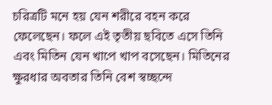চরিত্রটি মনে হয় যেন শরীরে বহন করে ফেলেছেন। ফলে এই তৃতীয় ছবিতে এসে তিনি এবং মিতিন যেন খাপে খাপ বসেছেন। মিতিনের ক্ষুরধার অবতার তিনি বেশ স্বচ্ছন্দে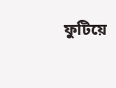ফুটিয়ে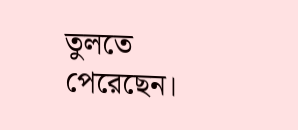তুলতে পেরেছেন।